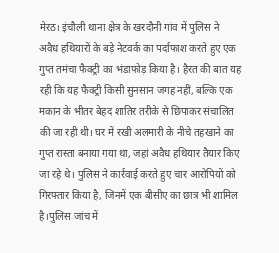मेरठ। इंचौली थाना क्षेत्र के खरदौनी गांव में पुलिस ने अवैध हथियारों के बड़े नेटवर्क का पर्दाफाश करते हुए एक गुप्त तमंचा फैक्ट्री का भंडाफोड़ किया है। हैरत की बात यह रही कि यह फैक्ट्री किसी सुनसान जगह नहीं, बल्कि एक मकान के भीतर बेहद शातिर तरीके से छिपाकर संचालित की जा रही थी। घर में रखी अलमारी के नीचे तहखाने का गुप्त रास्ता बनाया गया था, जहां अवैध हथियार तैयार किए जा रहे थे। पुलिस ने कार्रवाई करते हुए चार आरोपियों को गिरफ्तार किया है, जिनमें एक बीसीए का छात्र भी शामिल है।पुलिस जांच में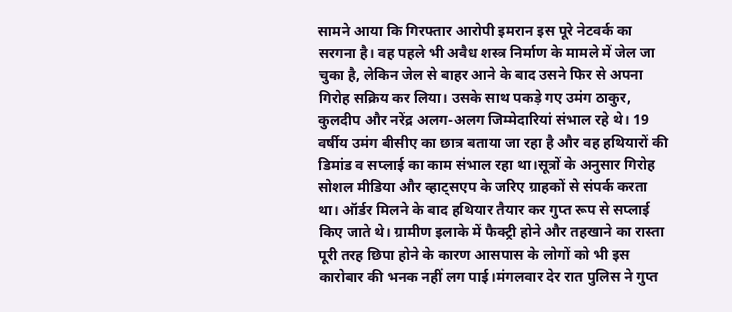सामने आया कि गिरफ्तार आरोपी इमरान इस पूरे नेटवर्क का सरगना है। वह पहले भी अवैध शस्त्र निर्माण के मामले में जेल जा चुका है, लेकिन जेल से बाहर आने के बाद उसने फिर से अपना गिरोह सक्रिय कर लिया। उसके साथ पकड़े गए उमंग ठाकुर, कुलदीप और नरेंद्र अलग-अलग जिम्मेदारियां संभाल रहे थे। 19 वर्षीय उमंग बीसीए का छात्र बताया जा रहा है और वह हथियारों की डिमांड व सप्लाई का काम संभाल रहा था।सूत्रों के अनुसार गिरोह सोशल मीडिया और व्हाट्सएप के जरिए ग्राहकों से संपर्क करता था। ऑर्डर मिलने के बाद हथियार तैयार कर गुप्त रूप से सप्लाई किए जाते थे। ग्रामीण इलाके में फैक्ट्री होने और तहखाने का रास्ता पूरी तरह छिपा होने के कारण आसपास के लोगों को भी इस कारोबार की भनक नहीं लग पाई।मंगलवार देर रात पुलिस ने गुप्त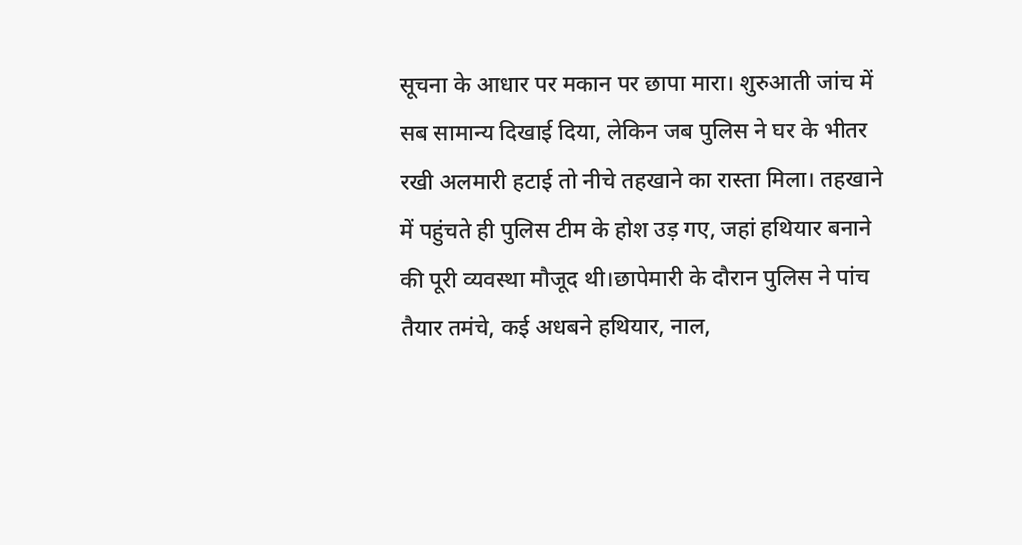सूचना के आधार पर मकान पर छापा मारा। शुरुआती जांच में सब सामान्य दिखाई दिया, लेकिन जब पुलिस ने घर के भीतर रखी अलमारी हटाई तो नीचे तहखाने का रास्ता मिला। तहखाने में पहुंचते ही पुलिस टीम के होश उड़ गए, जहां हथियार बनाने की पूरी व्यवस्था मौजूद थी।छापेमारी के दौरान पुलिस ने पांच तैयार तमंचे, कई अधबने हथियार, नाल,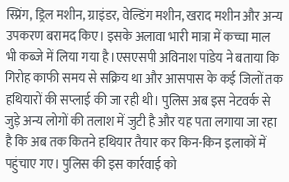स्प्रिंग, ड्रिल मशीन, ग्राइंडर, वेल्डिंग मशीन, खराद मशीन और अन्य उपकरण बरामद किए। इसके अलावा भारी मात्रा में कच्चा माल भी कब्जे में लिया गया है।एसएसपी अविनाश पांडेय ने बताया कि गिरोह काफी समय से सक्रिय था और आसपास के कई जिलों तक हथियारों की सप्लाई की जा रही थी। पुलिस अब इस नेटवर्क से जुड़े अन्य लोगों की तलाश में जुटी है और यह पता लगाया जा रहा है कि अब तक कितने हथियार तैयार कर किन-किन इलाकों में पहुंचाए गए। पुलिस की इस कार्रवाई को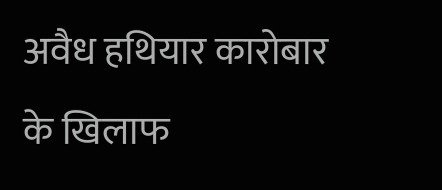अवैध हथियार कारोबार के खिलाफ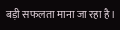बड़ी सफलता माना जा रहा है।